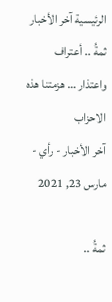الرئيسية آخر الأخبار ثمةُ .. أعتراف واعتذار … هزمتنا هذه الاحزاب
آخر الأخبار - رأي - مارس 23, 2021

ثمةُ ..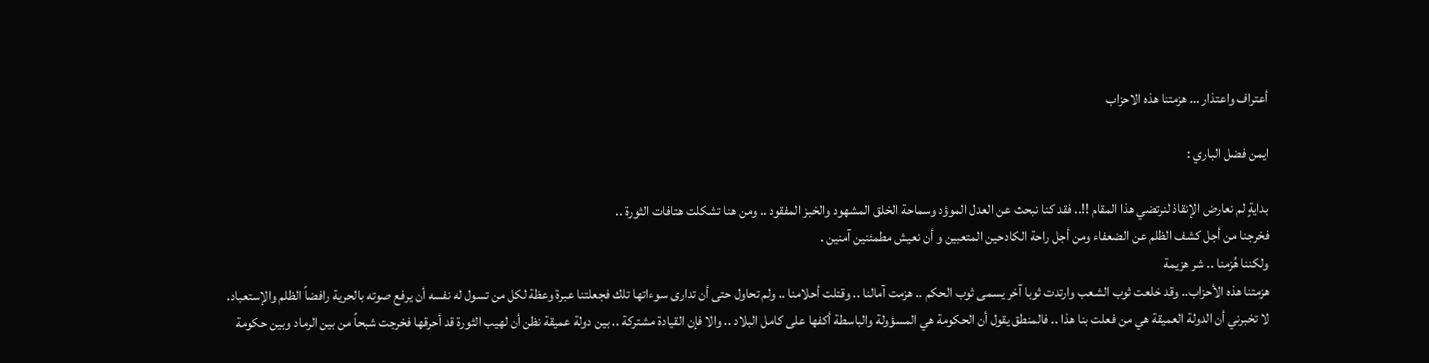أعتراف واعتذار … هزمتنا هذه الاحزاب

ايمن فضل الباري :

بدايةٍ لم نعارض الإنقاذ لنرتضي هذا المقام !!.. فقد كنا نبحث عن العدل الموؤد وسماحة الخلق المشهود والخبز المفقود .. ومن هنا تشكلت هتافات الثورة ..
فخرجنا من أجل كشف الظلم عن الضعفاء ومن أجل راحة الكادحين المتعبين و أن نعيش مطمئنين آمنين .
ولكننا هُزمنا .. شر هزيمة
هزمتنا هذه الأحزاب.. وقد خلعت ثوب الشعب وارتدت ثوبا آخر يسمى ثوب الحكم .. هزمت آمالنا .. وقتلت أحلامنا .. ولم تحاول حتى أن تدارى سوءاتها تلك فجعلتنا عبرة وعظة لكل من تسول له نفسه أن يرفع صوته بالحرية رافضاً الظلم والإستعباد.
لا تخبرني أن الدولة العميقة هي من فعلت بنا هذا .. فالمنطق يقول أن الحكومة هي المسؤولة والباسطة أكفها على كامل البلاد .. والا فإن القيادة مشتركة .. بين دولة عميقة نظن أن لهيب الثورة قد أحرقها فخرجت شبحاً من بين الرماد وبين حكومة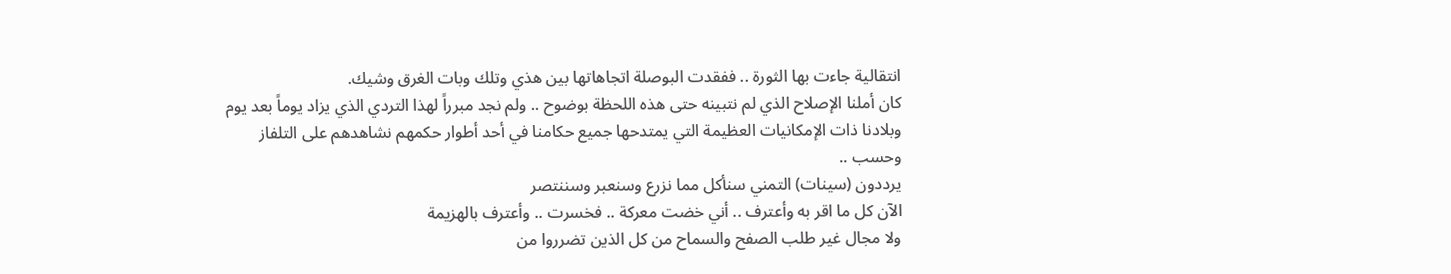انتقالية جاءت بها الثورة .. ففقدت البوصلة اتجاهاتها بين هذي وتلك وبات الغرق وشيك.
كان أملنا الإصلاح الذي لم نتبينه حتى هذه اللحظة بوضوح .. ولم نجد مبرراً لهذا التردي الذي يزاد يوماً بعد يوم وبلادنا ذات الإمكانيات العظيمة التي يمتدحها جميع حكامنا في أحد أطوار حكمهم نشاهدهم على التلفاز وحسب ..
يرددون (سينات) التمني سنأكل مما نزرع وسنعبر وسننتصر
الآن كل ما اقر به وأعترف .. أني خضت معركة .. فخسرت .. وأعترف بالهزيمة
ولا مجال غير طلب الصفح والسماح من كل الذين تضرروا من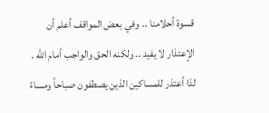قسوة أحلامنا .. وفي بعض المواقف أعلم أن الإعتذار لا يفيد .. ولكنه الحق والواجب أمام الله .
لذا أعتذر للمساكين الذين يصطفون صباحاً ومساءً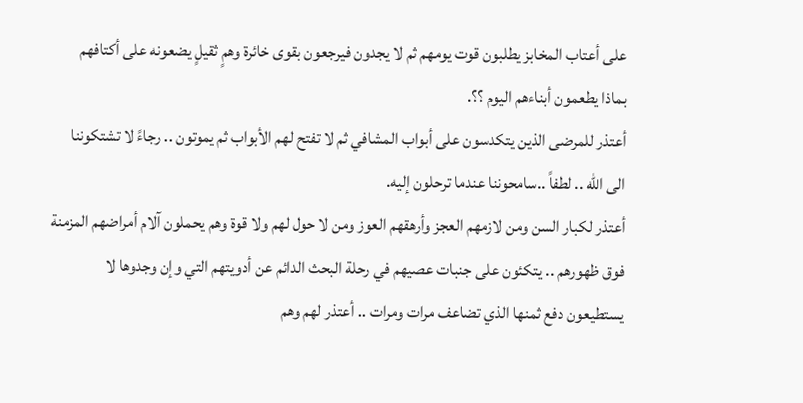على أعتاب المخابز يطلبون قوت يومهم ثم لا يجدون فيرجعون بقوى خائرة وهمٍ ثقيلٍ يضعونه على أكتافهم بماذا يطعمون أبناءهم اليوم ؟؟.
أعتذر للمرضى الذين يتكدسون على أبواب المشافي ثم لا تفتح لهم الأبواب ثم يموتون .. رجاءً لا تشتكوننا الى الله .. لطفاً ..سامحوننا عندما ترحلون إليه.
أعتذر لكبار السن ومن لازمهم العجز وأرهقهم العوز ومن لا حول لهم ولا قوة وهم يحملون آلام أمراضهم المزمنة فوق ظهورهم .. يتكئون على جنبات عصيهم في رحلة البحث الدائم عن أدويتهم التي وإن وجدوها لا يستطيعون دفع ثمنها الذي تضاعف مرات ومرات .. أعتذر لهم وهم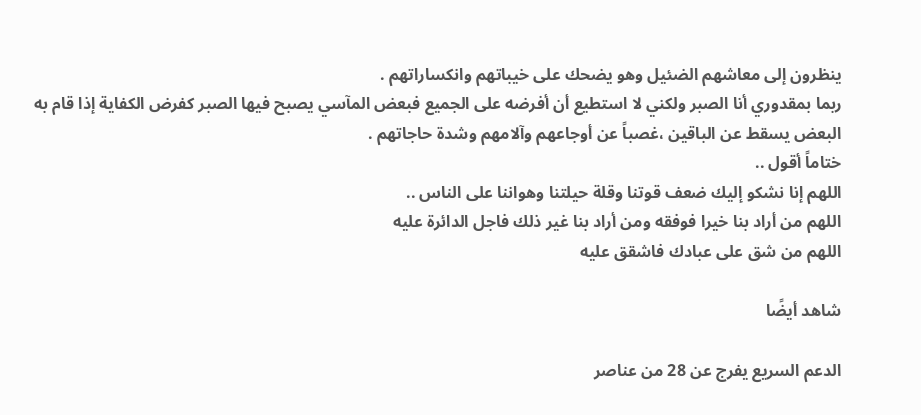ينظرون إلى معاشهم الضئيل وهو يضحك على خيباتهم وانكساراتهم .
ربما بمقدوري أنا الصبر ولكني لا استطيع أن أفرضه على الجميع فبعض المآسي يصبح فيها الصبر كفرض الكفاية إذا قام به البعض يسقط عن الباقين ،غصباً عن أوجاعهم وآلامهم وشدة حاجاتهم .
ختاماً أقول ..
اللهم إنا نشكو إليك ضعف قوتنا وقلة حيلتنا وهواننا على الناس ..
اللهم من أراد بنا خيرا فوفقه ومن أراد بنا غير ذلك فاجل الدائرة عليه
اللهم من شق على عبادك فاشقق عليه

شاهد أيضًا

الدعم السريع يفرج عن 28 من عناصر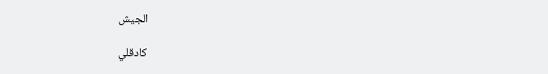الجيش

كادقلي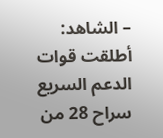– الشاهد: أطلقت قوات الدعم السريع سراح 28 من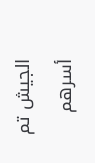الجيش تم أسرهم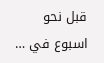قبل نحو اسبوع في …